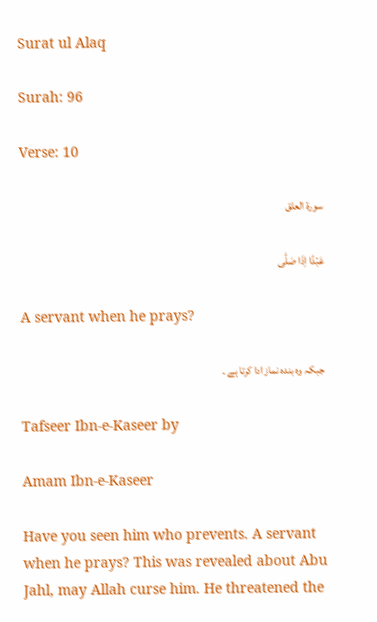Surat ul Alaq

Surah: 96

Verse: 10

سورة العلق

عَبۡدًا اِذَا صَلّٰی

A servant when he prays?

جبکہ وہ بندہ نماز ادا کرتا ہے ۔

Tafseer Ibn-e-Kaseer by

Amam Ibn-e-Kaseer

Have you seen him who prevents. A servant when he prays? This was revealed about Abu Jahl, may Allah curse him. He threatened the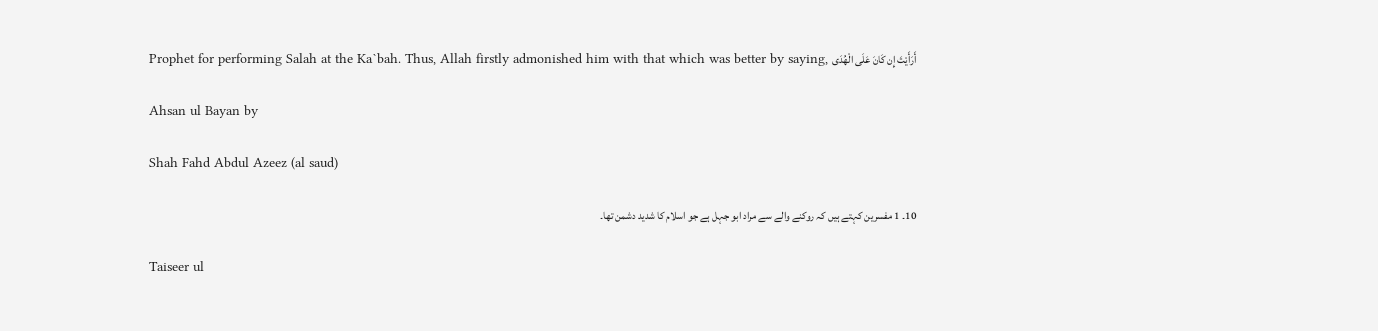Prophet for performing Salah at the Ka`bah. Thus, Allah firstly admonished him with that which was better by saying, أَرَأَيْتَ إِن كَانَ عَلَى الْهُدَى

Ahsan ul Bayan by

Shah Fahd Abdul Azeez (al saud)

10۔ 1 مفسرین کہتے ہیں کہ روکنے والے سے مراد ابو جہل ہے جو اسلام کا شدید دشمن تھا۔

Taiseer ul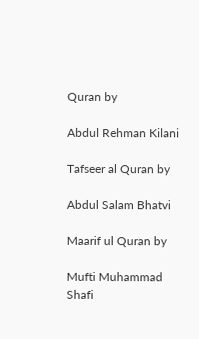Quran by

Abdul Rehman Kilani

Tafseer al Quran by

Abdul Salam Bhatvi

Maarif ul Quran by

Mufti Muhammad Shafi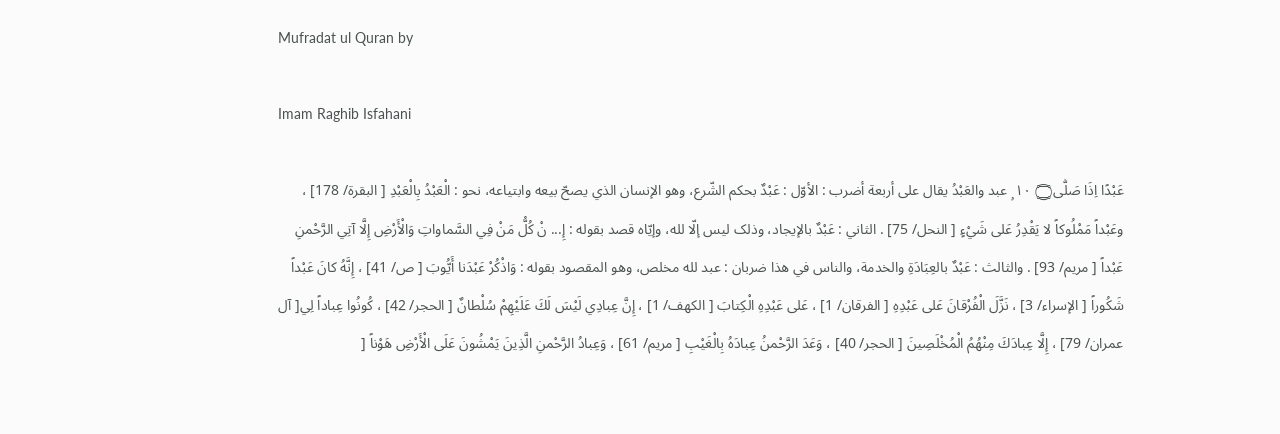Mufradat ul Quran by

Imam Raghib Isfahani

عَبْدًا اِذَا صَلّٰى۝ ١٠ ۭ عبد والعَبْدُ يقال علی أربعة أضرب : الأوّل : عَبْدٌ بحکم الشّرع، وهو الإنسان الذي يصحّ بيعه وابتیاعه، نحو : الْعَبْدُ بِالْعَبْدِ [ البقرة/ 178] ، وعَبْداً مَمْلُوكاً لا يَقْدِرُ عَلى شَيْءٍ [ النحل/ 75] . الثاني : عَبْدٌ بالإيجاد، وذلک ليس إلّا لله، وإيّاه قصد بقوله : إِ... نْ كُلُّ مَنْ فِي السَّماواتِ وَالْأَرْضِ إِلَّا آتِي الرَّحْمنِ عَبْداً [ مریم/ 93] . والثالث : عَبْدٌ بالعِبَادَةِ والخدمة، والناس في هذا ضربان : عبد لله مخلص، وهو المقصود بقوله : وَاذْكُرْ عَبْدَنا أَيُّوبَ [ ص/ 41] ، إِنَّهُ كانَ عَبْداً شَكُوراً [ الإسراء/ 3] ، نَزَّلَ الْفُرْقانَ عَلى عَبْدِهِ [ الفرقان/ 1] ، عَلى عَبْدِهِ الْكِتابَ [ الكهف/ 1] ، إِنَّ عِبادِي لَيْسَ لَكَ عَلَيْهِمْ سُلْطانٌ [ الحجر/ 42] ، كُونُوا عِباداً لِي[ آل عمران/ 79] ، إِلَّا عِبادَكَ مِنْهُمُ الْمُخْلَصِينَ [ الحجر/ 40] ، وَعَدَ الرَّحْمنُ عِبادَهُ بِالْغَيْبِ [ مریم/ 61] ، وَعِبادُ الرَّحْمنِ الَّذِينَ يَمْشُونَ عَلَى الْأَرْضِ هَوْناً [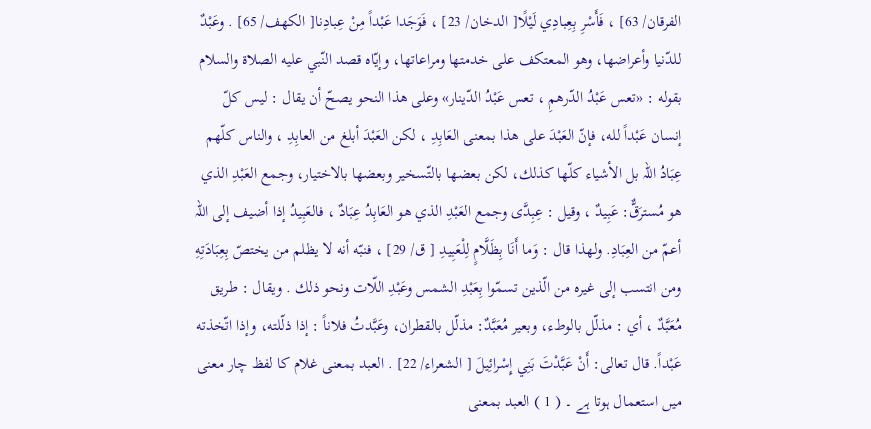الفرقان/ 63] ، فَأَسْرِ بِعِبادِي لَيْلًا[ الدخان/ 23] ، فَوَجَدا عَبْداً مِنْ عِبادِنا[ الكهف/ 65] . وعَبْدٌ للدّنيا وأعراضها، وهو المعتکف علی خدمتها ومراعاتها، وإيّاه قصد النّبي عليه الصلاة والسلام بقوله : «تعس عَبْدُ الدّرهمِ ، تعس عَبْدُ الدّينار» وعلی هذا النحو يصحّ أن يقال : ليس كلّ إنسان عَبْداً لله، فإنّ العَبْدَ علی هذا بمعنی العَابِدِ ، لکن العَبْدَ أبلغ من العابِدِ ، والناس کلّهم عِبَادُ اللہ بل الأشياء کلّها كذلك، لکن بعضها بالتّسخیر وبعضها بالاختیار، وجمع العَبْدِ الذي هو مُسترَقٌّ: عَبِيدٌ ، وقیل : عِبِدَّى وجمع العَبْدِ الذي هو العَابِدُ عِبَادٌ ، فالعَبِيدُ إذا أضيف إلى اللہ أعمّ من العِبَادِ. ولهذا قال : وَما أَنَا بِظَلَّامٍ لِلْعَبِيدِ [ ق/ 29] ، فنبّه أنه لا يظلم من يختصّ بِعِبَادَتِهِ ومن انتسب إلى غيره من الّذين تسمّوا بِعَبْدِ الشمس وعَبْدِ اللّات ونحو ذلك . ويقال : طریق مُعَبَّدٌ ، أي : مذلّل بالوطء، وبعیر مُعَبَّدٌ: مذلّل بالقطران، وعَبَّدتُ فلاناً : إذا ذلّلته، وإذا اتّخذته عَبْداً. قال تعالی: أَنْ عَبَّدْتَ بَنِي إِسْرائِيلَ [ الشعراء/ 22] . العبد بمعنی غلام کا لفظ چار معنی میں استعمال ہوتا ہے ۔ ( 1 ) العبد بمعنی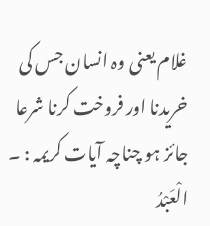غلام یعنی وہ انسان جس کی خریدنا اور فروخت کرنا شرعا جائز ہو چناچہ آیات کریمہ : ۔ الْعَبْدُ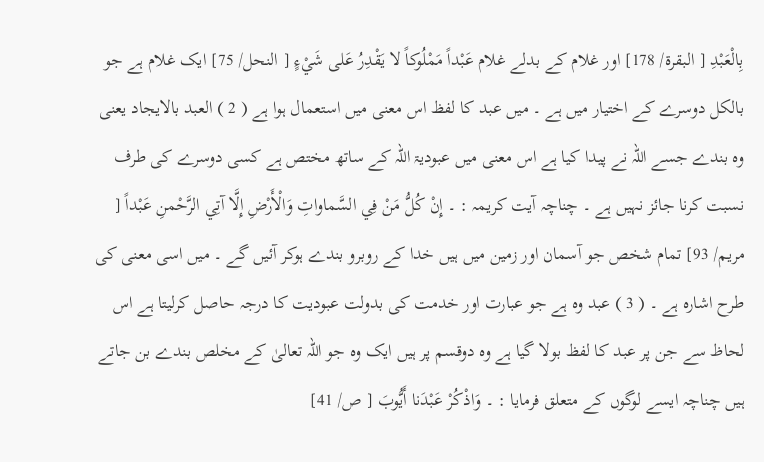بِالْعَبْدِ [ البقرة/ 178] اور غلام کے بدلے غلام عَبْداً مَمْلُوكاً لا يَقْدِرُ عَلى شَيْءٍ [ النحل/ 75] ایک غلام ہے جو بالکل دوسرے کے اختیار میں ہے ۔ میں عبد کا لفظ اس معنی میں استعمال ہوا ہے ( 2 ) العبد بالایجاد یعنی وہ بندے جسے اللہ نے پیدا کیا ہے اس معنی میں عبودیۃ اللہ کے ساتھ مختص ہے کسی دوسرے کی طرف نسبت کرنا جائز نہیں ہے ۔ چناچہ آیت کریمہ : ۔ إِنْ كُلُّ مَنْ فِي السَّماواتِ وَالْأَرْضِ إِلَّا آتِي الرَّحْمنِ عَبْداً [ مریم/ 93] تمام شخص جو آسمان اور زمین میں ہیں خدا کے روبرو بندے ہوکر آئیں گے ۔ میں اسی معنی کی طرح اشارہ ہے ۔ ( 3 ) عبد وہ ہے جو عبارت اور خدمت کی بدولت عبودیت کا درجہ حاصل کرلیتا ہے اس لحاظ سے جن پر عبد کا لفظ بولا گیا ہے وہ دوقسم پر ہیں ایک وہ جو اللہ تعالیٰ کے مخلص بندے بن جاتے ہیں چناچہ ایسے لوگوں کے متعلق فرمایا : ۔ وَاذْكُرْ عَبْدَنا أَيُّوبَ [ ص/ 41]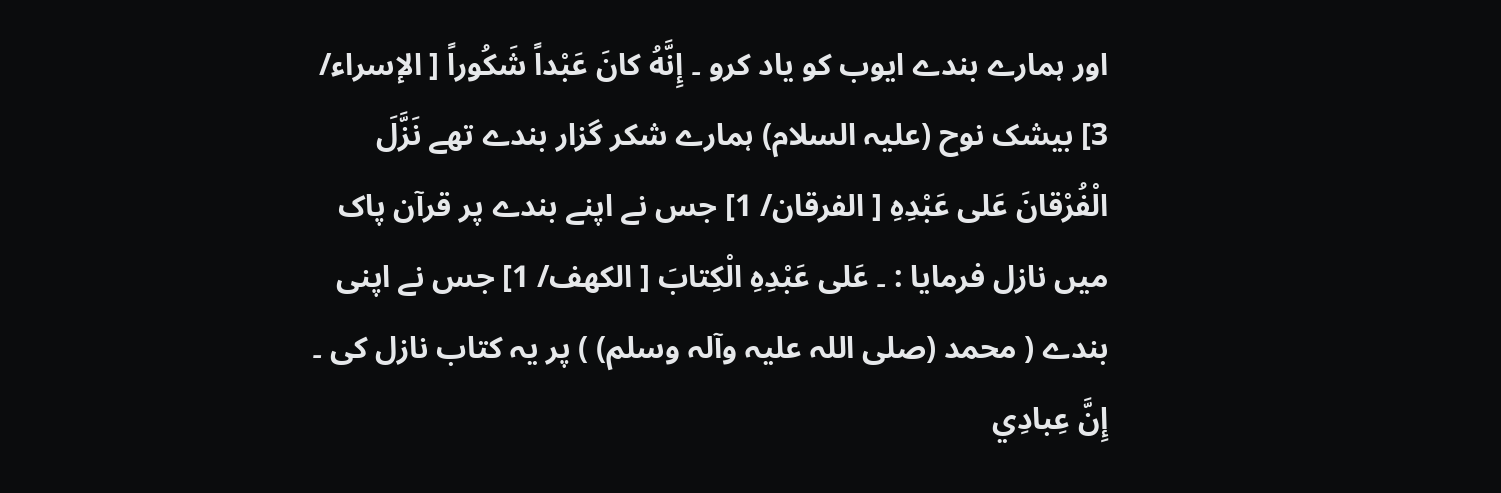اور ہمارے بندے ایوب کو یاد کرو ۔ إِنَّهُ كانَ عَبْداً شَكُوراً [ الإسراء/ 3] بیشک نوح (علیہ السلام) ہمارے شکر گزار بندے تھے نَزَّلَ الْفُرْقانَ عَلى عَبْدِهِ [ الفرقان/ 1] جس نے اپنے بندے پر قرآن پاک میں نازل فرمایا : ۔ عَلى عَبْدِهِ الْكِتابَ [ الكهف/ 1] جس نے اپنی بندے ( محمد (صلی اللہ علیہ وآلہ وسلم) ) پر یہ کتاب نازل کی ۔ إِنَّ عِبادِي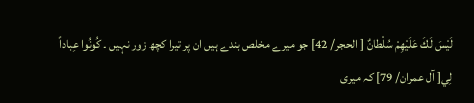لَيْسَ لَكَ عَلَيْهِمْ سُلْطانٌ [ الحجر/ 42] جو میرے مخلص بندے ہیں ان پر تیرا کچھ زور نہیں ۔ كُونُوا عِباداً لِي[ آل عمران/ 79] کہ میری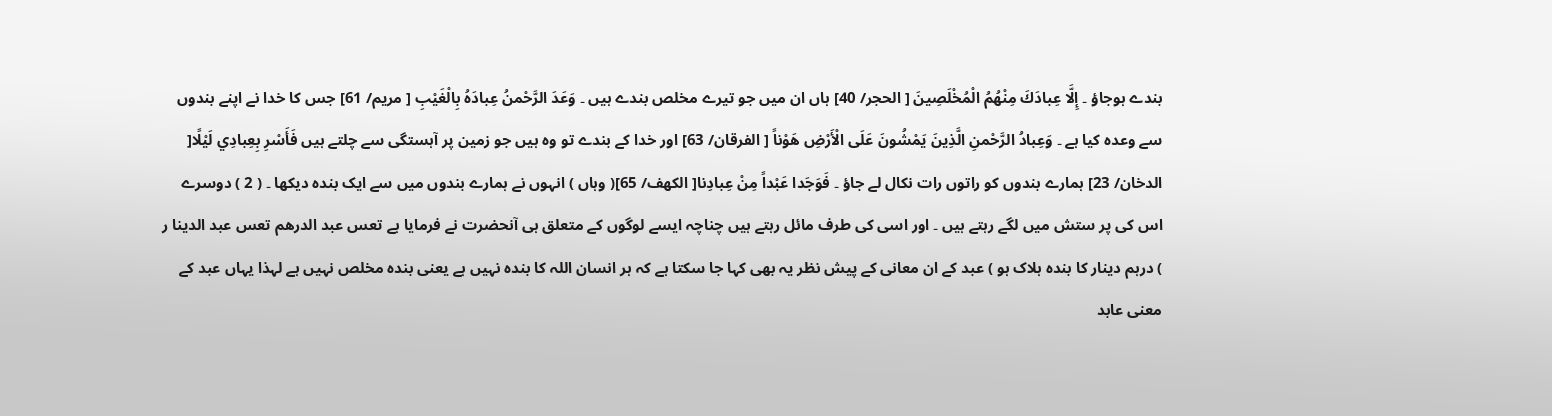بندے ہوجاؤ ۔ إِلَّا عِبادَكَ مِنْهُمُ الْمُخْلَصِينَ [ الحجر/ 40] ہاں ان میں جو تیرے مخلص بندے ہیں ۔ وَعَدَ الرَّحْمنُ عِبادَهُ بِالْغَيْبِ [ مریم/ 61] جس کا خدا نے اپنے بندوں سے وعدہ کیا ہے ۔ وَعِبادُ الرَّحْمنِ الَّذِينَ يَمْشُونَ عَلَى الْأَرْضِ هَوْناً [ الفرقان/ 63] اور خدا کے بندے تو وہ ہیں جو زمین پر آہستگی سے چلتے ہیں فَأَسْرِ بِعِبادِي لَيْلًا[ الدخان/ 23] ہمارے بندوں کو راتوں رات نکال لے جاؤ ۔ فَوَجَدا عَبْداً مِنْ عِبادِنا[ الكهف/ 65]( وہاں ) انہوں نے ہمارے بندوں میں سے ایک بندہ دیکھا ۔ ( 2 ) دوسرے اس کی پر ستش میں لگے رہتے ہیں ۔ اور اسی کی طرف مائل رہتے ہیں چناچہ ایسے لوگوں کے متعلق ہی آنحضرت نے فرمایا ہے تعس عبد الدرھم تعس عبد الدینا ر ) درہم دینار کا بندہ ہلاک ہو ) عبد کے ان معانی کے پیش نظر یہ بھی کہا جا سکتا ہے کہ ہر انسان اللہ کا بندہ نہیں ہے یعنی بندہ مخلص نہیں ہے لہذا یہاں عبد کے معنی عابد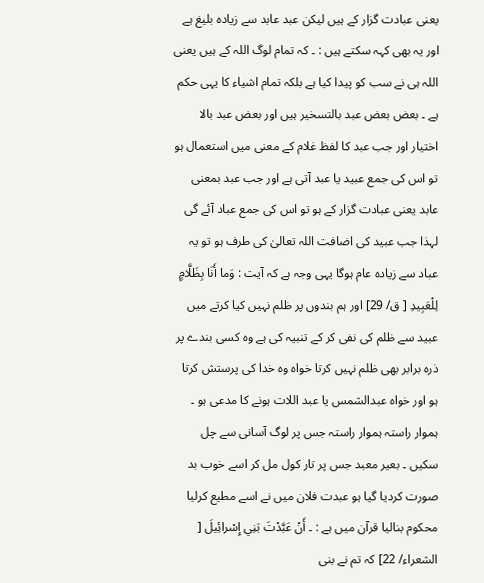یعنی عبادت گزار کے ہیں لیکن عبد عابد سے زیادہ بلیغ ہے اور یہ بھی کہہ سکتے ہیں : ۔ کہ تمام لوگ اللہ کے ہیں یعنی اللہ ہی نے سب کو پیدا کیا ہے بلکہ تمام اشیاء کا یہی حکم ہے ۔ بعض بعض عبد بالتسخیر ہیں اور بعض عبد بالا اختیار اور جب عبد کا لفظ غلام کے معنی میں استعمال ہو تو اس کی جمع عبید یا عبد آتی ہے اور جب عبد بمعنی عابد یعنی عبادت گزار کے ہو تو اس کی جمع عباد آئے گی لہذا جب عبید کی اضافت اللہ تعالیٰ کی طرف ہو تو یہ عباد سے زیادہ عام ہوگا یہی وجہ ہے کہ آیت : وَما أَنَا بِظَلَّامٍ لِلْعَبِيدِ [ ق/ 29] اور ہم بندوں پر ظلم نہیں کیا کرتے میں عبید سے ظلم کی نفی کر کے تنبیہ کی ہے وہ کسی بندے پر ذرہ برابر بھی ظلم نہیں کرتا خواہ وہ خدا کی پرستش کرتا ہو اور خواہ عبدالشمس یا عبد اللات ہونے کا مدعی ہو ۔ ہموار راستہ ہموار راستہ جس پر لوگ آسانی سے چل سکیں ۔ بعیر معبد جس پر تار کول مل کر اسے خوب بد صورت کردیا گیا ہو عبدت فلان میں نے اسے مطیع کرلیا محکوم بنالیا قرآن میں ہے : ۔ أَنْ عَبَّدْتَ بَنِي إِسْرائِيلَ [ الشعراء/ 22] کہ تم نے بنی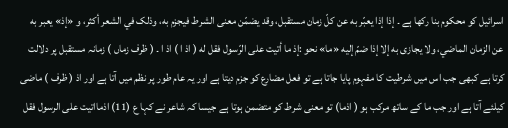اسرائیل کو محکوم بنا رکھا ہے ۔ إذا إذا يعبّر به عن کلّ زمان مستقبل، وقد يضمّن معنی الشرط فيجزم به، وذلک في الشعر أكثر، و «إذ» يعبر به عن الزمان الماضي، ولا يجازی به إلا إذا ضمّ إليه «ما» نحو :إذ ما أتيت علی الرّسول فقل له ( اذ ا ) اذ ا ۔ ( ظرف زماں ) زمانہ مستقبل پر دلالت کرتا ہے کبھی جب اس میں شرطیت کا مفہوم پایا جاتا ہے تو فعل مضارع کو جزم دیتا ہے اور یہ عام طور پر نظم میں آتا ہے اور اذ ( ظرف ) ماضی کیلئے آتا ہے اور جب ما کے ساتھ مرکب ہو ( اذما) تو معنی شرط کو متضمن ہوتا ہے جیسا کہ شاعر نے کہا ع (11) اذمااتیت علی الرسول فقل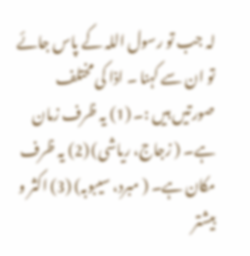لہ جب تو رسول اللہ کے پاس جائے تو ان سے کہنا ۔ اذا کی مختلف صورتیں ہیں :۔ (1) یہ ظرف زمان ہے۔ ( زجاج، ریاشی) (2) یہ ظرف مکان ہے۔ ( مبرد، سیبوبہ) (3) اکثر و بیشتر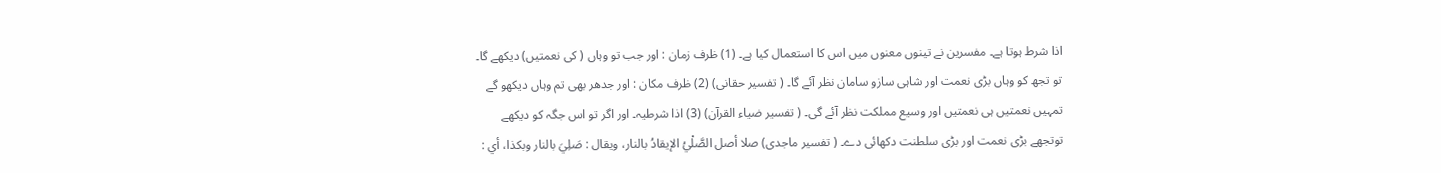اذا شرط ہوتا ہے۔ مفسرین نے تینوں معنوں میں اس کا استعمال کیا ہے۔ (1) ظرف زمان : اور جب تو وہاں ( کی نعمتیں) دیکھے گا۔ تو تجھ کو وہاں بڑی نعمت اور شاہی سازو سامان نظر آئے گا۔ ( تفسیر حقانی) (2) ظرف مکان : اور جدھر بھی تم وہاں دیکھو گے تمہیں نعمتیں ہی نعمتیں اور وسیع مملکت نظر آئے گی۔ ( تفسیر ضیاء القرآن) (3) اذا شرطیہ۔ اور اگر تو اس جگہ کو دیکھے توتجھے بڑی نعمت اور بڑی سلطنت دکھائی دے۔ ( تفسیر ماجدی) صلا أصل الصَّلْيُ الإيقادُ بالنار، ويقال : صَلِيَ بالنار وبکذا، أي :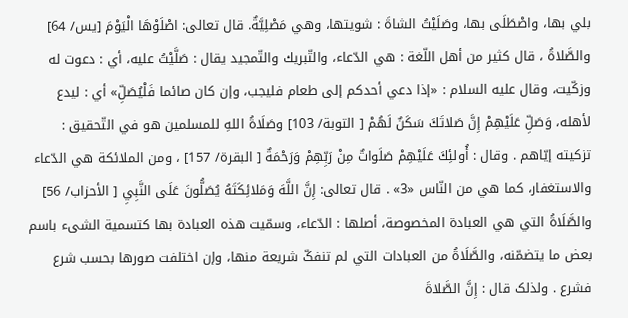بلي بها، واصْطَلَى بها، وصَلَيْتُ الشاةَ : شویتها، وهي مَصْلِيَّةٌ. قال تعالی: اصْلَوْهَا الْيَوْمَ [يس/ 64] والصَّلاةُ ، قال کثير من أهل اللّغة : هي الدّعاء، والتّبريك والتّمجید يقال : صَلَّيْتُ عليه، أي : دعوت له وزكّيت، وقال عليه السلام : «إذا دعي أحدکم إلى طعام فلیجب، وإن کان صائما فَلْيُصَلِّ» أي : ليدع لأهله، وَصَلِّ عَلَيْهِمْ إِنَّ صَلاتَكَ سَكَنٌ لَهُمْ [ التوبة/ 103] وصَلَاةُ اللهِ للمسلمین هو في التّحقیق : تزكيته إيّاهم . وقال : أُولئِكَ عَلَيْهِمْ صَلَواتٌ مِنْ رَبِّهِمْ وَرَحْمَةٌ [ البقرة/ 157] ، ومن الملائكة هي الدّعاء والاستغفار، كما هي من النّاس «3» . قال تعالی: إِنَّ اللَّهَ وَمَلائِكَتَهُ يُصَلُّونَ عَلَى النَّبِيِ [ الأحزاب/ 56] والصَّلَاةُ التي هي العبادة المخصوصة، أصلها : الدّعاء، وسمّيت هذه العبادة بها کتسمية الشیء باسم بعض ما يتضمّنه، والصَّلَاةُ من العبادات التي لم تنفکّ شریعة منها، وإن اختلفت صورها بحسب شرع فشرع . ولذلک قال : إِنَّ الصَّلاةَ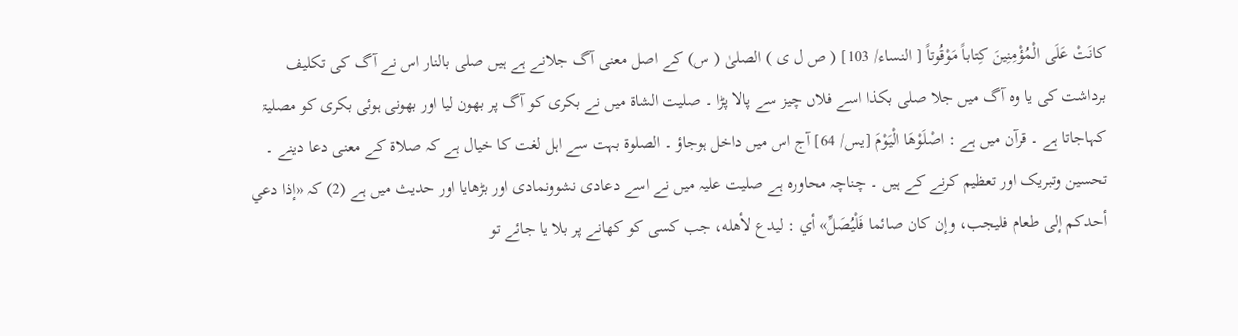كانَتْ عَلَى الْمُؤْمِنِينَ كِتاباً مَوْقُوتاً [ النساء/ 103] ( ص ل ی ) الصلیٰ ( س) کے اصل معنی آگ جلانے ہے ہیں صلی بالنار اس نے آگ کی تکلیف برداشت کی یا وہ آگ میں جلا صلی بکذا اسے فلاں چیز سے پالا پڑا ۔ صلیت الشاۃ میں نے بکری کو آگ پر بھون لیا اور بھونی ہوئی بکری کو مصلیۃ کہاجاتا ہے ۔ قرآن میں ہے : اصْلَوْهَا الْيَوْمَ [يس/ 64] آج اس میں داخل ہوجاؤ ۔ الصلوۃ بہت سے اہل لغت کا خیال ہے کہ صلاۃ کے معنی دعا دینے ۔ تحسین وتبریک اور تعظیم کرنے کے ہیں ۔ چناچہ محاورہ ہے صلیت علیہ میں نے اسے دعادی نشوونمادی اور بڑھایا اور حدیث میں ہے (2) کہ «إذا دعي أحدکم إلى طعام فلیجب، وإن کان صائما فَلْيُصَلِّ» أي : ليدع لأهله، جب کسی کو کھانے پر بلا یا جائے تو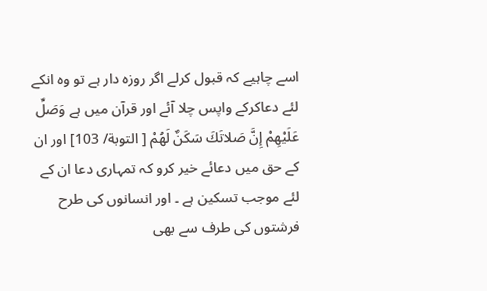اسے چاہیے کہ قبول کرلے اگر روزہ دار ہے تو وہ انکے لئے دعاکرکے واپس چلا آئے اور قرآن میں ہے وَصَلِّ عَلَيْهِمْ إِنَّ صَلاتَكَ سَكَنٌ لَهُمْ [ التوبة/ 103] اور ان کے حق میں دعائے خیر کرو کہ تمہاری دعا ان کے لئے موجب تسکین ہے ۔ اور انسانوں کی طرح فرشتوں کی طرف سے بھی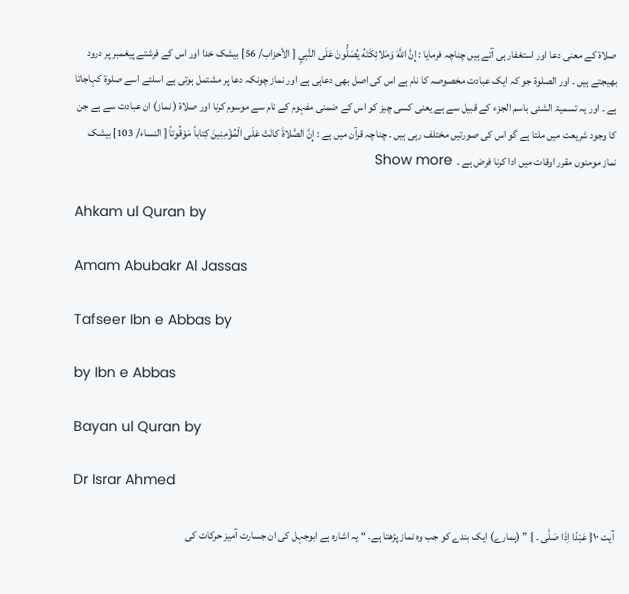صلاۃ کے معنی دعا اور استغفار ہی آتے ہیں چناچہ فرمایا : إِنَّ اللَّهَ وَمَلائِكَتَهُ يُصَلُّونَ عَلَى النَّبِيِ [ الأحزاب/ 56] بیشک خدا اور اس کے فرشتے پیغمبر پر درود بھیجتے ہیں ۔ اور الصلوۃ جو کہ ایک عبادت مخصوصہ کا نام ہے اس کی اصل بھی دعاہی ہے اور نماز چونکہ دعا پر مشتمل ہوتی ہے اسلئے اسے صلوۃ کہاجاتا ہے ۔ اور یہ تسمیۃ الشئی باسم الجزء کے قبیل سے ہے یعنی کسی چیز کو اس کے ضمنی مفہوم کے نام سے موسوم کرنا اور صلاۃ ( نماز) ان عبادت سے ہے جن کا وجود شریعت میں ملتا ہے گو اس کی صورتیں مختلف رہی ہیں ۔ چناچہ قرآن میں ہے : إِنَّ الصَّلاةَ كانَتْ عَلَى الْمُؤْمِنِينَ كِتاباً مَوْقُوتاً [ النساء/ 103] بیشک نماز مومنوں مقرر اوقات میں ادا کرنا فرض ہے ۔  Show more

Ahkam ul Quran by

Amam Abubakr Al Jassas

Tafseer Ibn e Abbas by

by Ibn e Abbas

Bayan ul Quran by

Dr Israr Ahmed

آیت ١٠{ عَبْدًا اِذَا صَلّٰی ۔ } ” (ہمارے) ایک بندے کو جب وہ نماز پڑھتا ہے۔ “ یہ اشارہ ہے ابوجہل کی ان جسارت آمیز حرکات کی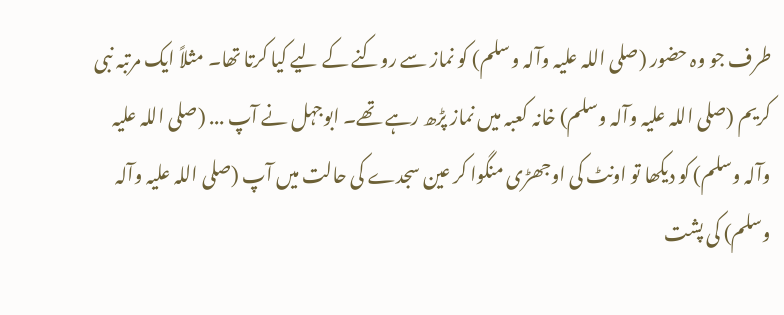طرف جو وہ حضور (صلی اللہ علیہ وآلہ وسلم) کو نماز سے روکنے کے لیے کیا کرتا تھا۔ مثلاً ایک مرتبہ نبی کریم (صلی اللہ علیہ وآلہ وسلم) خانہ کعبہ میں نماز پڑھ رہے تھے۔ ابوجہل نے آپ ... (صلی اللہ علیہ وآلہ وسلم) کو دیکھا تو اونٹ کی اوجھڑی منگوا کر عین سجدے کی حالت میں آپ (صلی اللہ علیہ وآلہ وسلم) کی پشت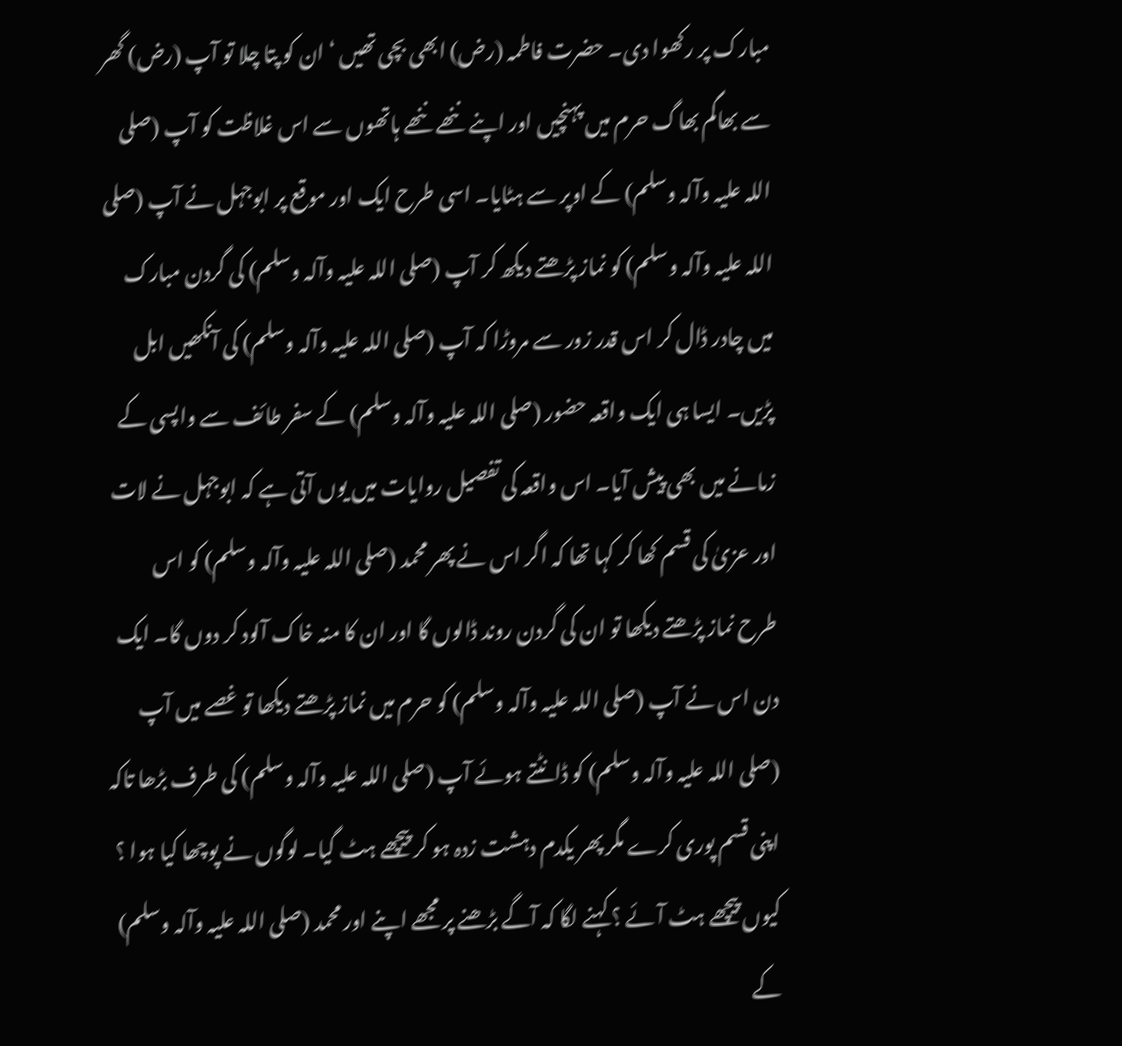مبارک پر رکھوا دی۔ حضرت فاطمہ (رض) ابھی بچی تھیں ‘ ان کو پتا چلا تو آپ (رض) گھر سے بھاگم بھاگ حرم میں پہنچیں اور اپنے ننھے ننھے ہاتھوں سے اس غلاظت کو آپ (صلی اللہ علیہ وآلہ وسلم) کے اوپر سے ہٹایا۔ اسی طرح ایک اور موقع پر ابوجہل نے آپ (صلی اللہ علیہ وآلہ وسلم) کو نماز پڑھتے دیکھ کر آپ (صلی اللہ علیہ وآلہ وسلم) کی گردن مبارک میں چادر ڈال کر اس قدر زور سے مروڑا کہ آپ (صلی اللہ علیہ وآلہ وسلم) کی آنکھیں ابل پڑیں۔ ایسا ہی ایک واقعہ حضور (صلی اللہ علیہ وآلہ وسلم) کے سفر طائف سے واپسی کے زمانے میں بھی پیش آیا۔ اس واقعہ کی تفصیل روایات میں یوں آتی ہے کہ ابوجہل نے لات اور عزیٰ کی قسم کھا کر کہا تھا کہ اگر اس نے پھر محمد (صلی اللہ علیہ وآلہ وسلم) کو اس طرح نماز پڑھتے دیکھا تو ان کی گردن روند ڈالوں گا اور ان کا منہ خاک آلود کر دوں گا۔ ایک دن اس نے آپ (صلی اللہ علیہ وآلہ وسلم) کو حرم میں نماز پڑھتے دیکھا تو غصے میں آپ (صلی اللہ علیہ وآلہ وسلم) کو ڈانٹتے ہوئے آپ (صلی اللہ علیہ وآلہ وسلم) کی طرف بڑھا تاکہ اپنی قسم پوری کرے مگر پھر یکدم دہشت زدہ ہو کر پیچھے ہٹ گیا۔ لوگوں نے پوچھا کیا ہوا ؟ کیوں پیچھے ہٹ آئے ؟ کہنے لگا کہ آگے بڑھنے پر مجھے اپنے اور محمد (صلی اللہ علیہ وآلہ وسلم) کے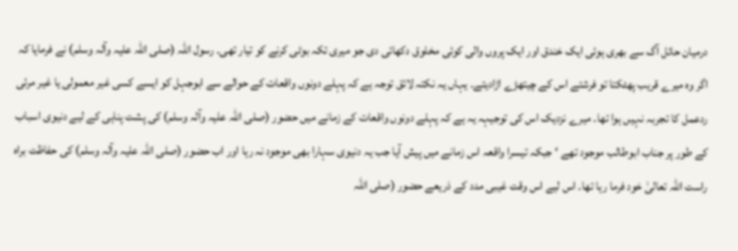درمیان حائل آگ سے بھری ہوئی ایک خندق اور ایک پروں والی کوئی مخلوق دکھائی دی جو میری تکہ بوٹی کرنے کو تیار تھی۔ رسول اللہ (صلی اللہ علیہ وآلہ وسلم) نے فرمایا کہ اگر وہ میرے قریب پھٹکتا تو فرشتے اس کے چیتھڑے اڑادیتے۔ یہاں یہ نکتہ لائق توجہ ہے کہ پہلے دونوں واقعات کے حوالے سے ابوجہل کو ایسے کسی غیر معمولی یا غیر مرئی ردعمل کا تجربہ نہیں ہوا تھا۔ میرے نزدیک اس کی توجیہہ یہ ہے کہ پہلے دونوں واقعات کے زمانے میں حضور (صلی اللہ علیہ وآلہ وسلم) کی پشت پناہی کے لیے دنیوی اسباب کے طور پر جناب ابوطالب موجود تھے ‘ جبکہ تیسرا واقعہ اس زمانے میں پیش آیا جب یہ دنیوی سہارا بھی موجود نہ رہا اور اب حضور (صلی اللہ علیہ وآلہ وسلم) کی حفاظت براہ راست اللہ تعالیٰ خود فرما رہا تھا۔ اس لیے اس وقت غیبی مدد کے ذریعے حضور (صلی اللہ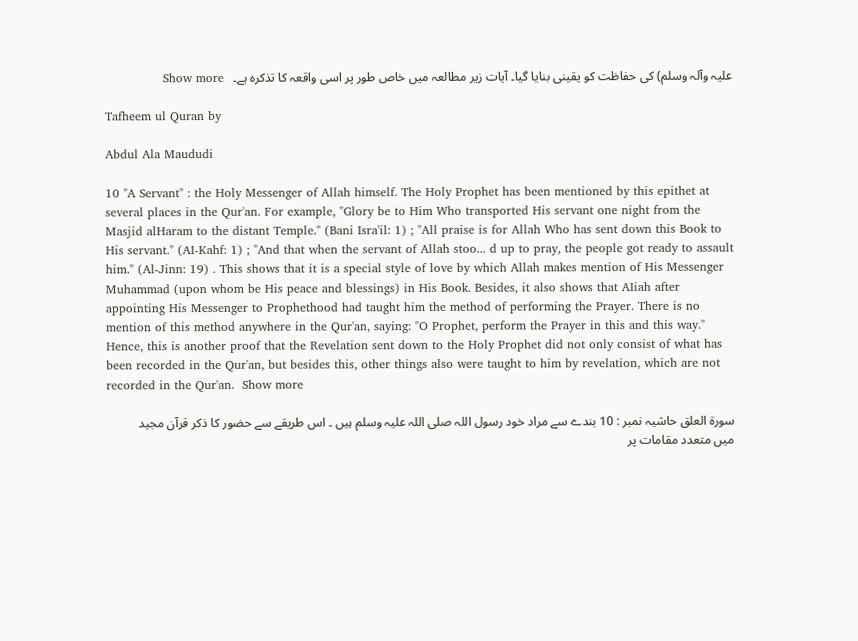علیہ وآلہ وسلم) کی حفاظت کو یقینی بنایا گیا۔ آیات زیر مطالعہ میں خاص طور پر اسی واقعہ کا تذکرہ ہے۔   Show more

Tafheem ul Quran by

Abdul Ala Maududi

10 "A Servant" : the Holy Messenger of Allah himself. The Holy Prophet has been mentioned by this epithet at several places in the Qur'an. For example, "Glory be to Him Who transported His servant one night from the Masjid alHaram to the distant Temple." (Bani Isra'il: 1) ; "All praise is for Allah Who has sent down this Book to His servant." (AI-Kahf: 1) ; "And that when the servant of Allah stoo... d up to pray, the people got ready to assault him." (Al-Jinn: 19) . This shows that it is a special style of love by which Allah makes mention of His Messenger Muhammad (upon whom be His peace and blessings) in His Book. Besides, it also shows that AIiah after appointing His Messenger to Prophethood had taught him the method of performing the Prayer. There is no mention of this method anywhere in the Qur'an, saying: "O Prophet, perform the Prayer in this and this way." Hence, this is another proof that the Revelation sent down to the Holy Prophet did not only consist of what has been recorded in the Qur'an, but besides this, other things also were taught to him by revelation, which are not recorded in the Qur'an.  Show more

سورة العلق حاشیہ نمبر : 10 بندے سے مراد خود رسول اللہ صلی اللہ علیہ وسلم ہیں ۔ اس طریقے سے حضور کا ذکر قرآن مجید میں متعدد مقامات پر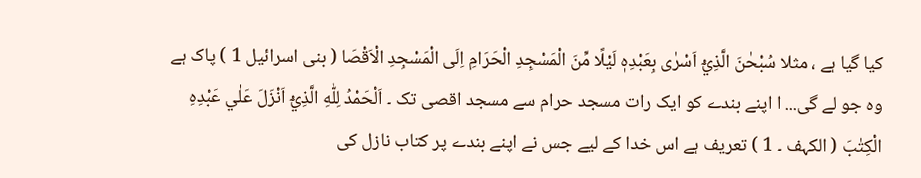کیا گیا ہے ، مثلا سُبْحٰنَ الَّذِيْٓ اَسْرٰى بِعَبْدِهٖ لَيْلًا مِّنَ الْمَسْجِدِ الْحَرَامِ اِلَى الْمَسْجِدِ الْاَقْصَا ( بنی اسرائیل 1 ) پاک ہے وہ جو لے گی... ا اپنے بندے کو ایک رات مسجد حرام سے مسجد اقصی تک ۔ اَلْحَمْدُ لِلّٰهِ الَّذِيْٓ اَنْزَلَ عَلٰي عَبْدِهِ الْكِتٰبَ ( الکہف ۔ 1 ) تعریف ہے اس خدا کے لیے جس نے اپنے بندے پر کتاب نازل کی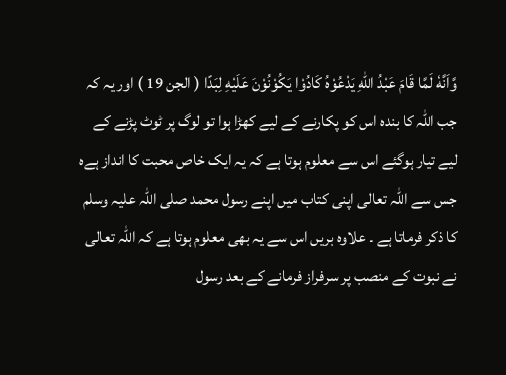وَّاَنَّهٗ لَمَّا قَامَ عَبْدُ اللّٰهِ يَدْعُوْهُ كَادُوْا يَكُوْنُوْنَ عَلَيْهِ لِبَدًا ( الجن 19 ) اور یہ کہ جب اللہ کا بندہ اس کو پکارنے کے لیے کھڑا ہوا تو لوگ پر ٹوٹ پڑنے کے لیے تیار ہوگئے اس سے معلوم ہوتا ہے کہ یہ ایک خاص محبت کا انداز ہےہ جس سے اللہ تعالی اپنی کتاب میں اپنے رسول محمد صلی اللہ علیہ وسلم کا ذکر فرماتا ہے ۔ علاوہ بریں اس سے یہ بھی معلوم ہوتا ہے کہ اللہ تعالی نے نبوت کے منصب پر سرفراز فرمانے کے بعد رسول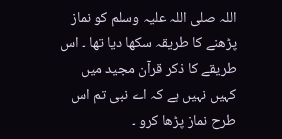اللہ صلی اللہ علیہ وسلم کو نماز پڑھنے کا طریقہ سکھا دیا تھا ۔ اس طریقے کا ذکر قرآن مجید میں کہیں نہیں ہے کہ اے نبی تم اس طرح نماز پڑھا کرو ۔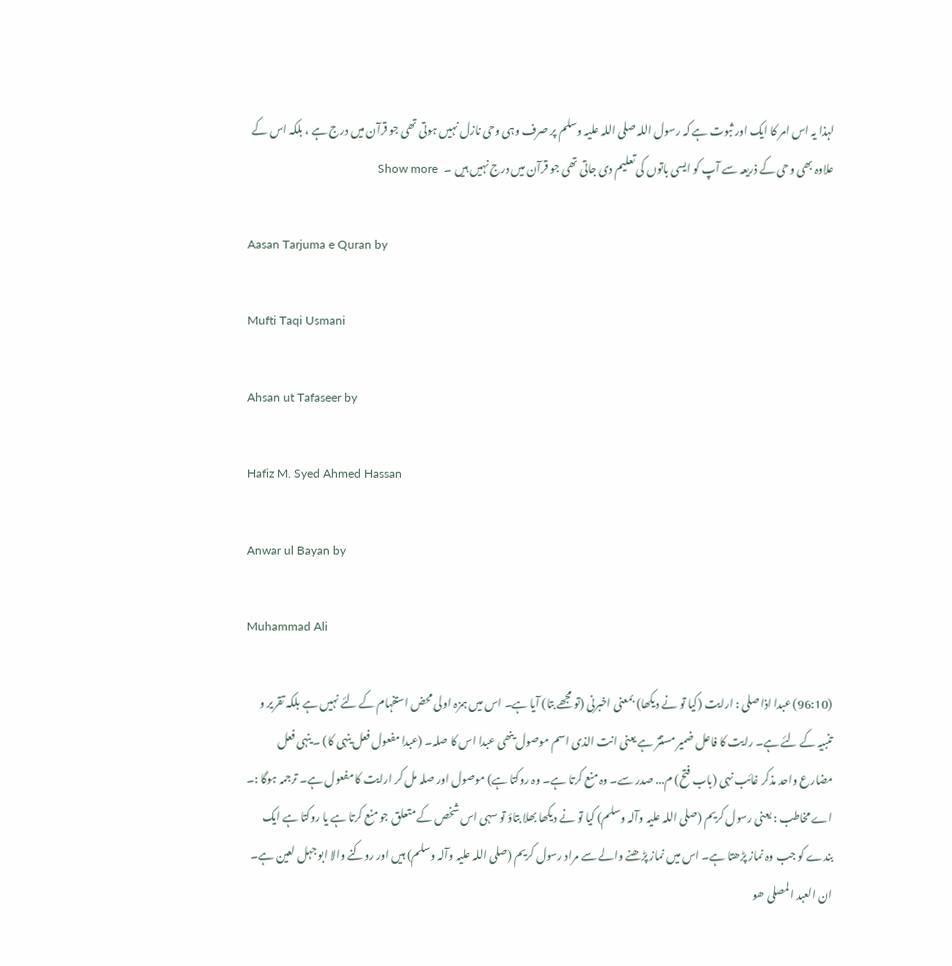لہذا یہ اس امر کا ایک اور ثبوت ہے کہ رسول اللہ صلی اللہ علیہ وسلم پر صرف وہی وحی نازل نہیں ہوتی تھی جو قرآن میں درج ہے ، بلکہ اس کے علاوہ بھی وحی کے ذریعہ سے آپ کو ایسی باتوں کی تعلیم دی جاتی تھی جو قرآن میں درج نہیں ہیں ۔   Show more

Aasan Tarjuma e Quran by

Mufti Taqi Usmani

Ahsan ut Tafaseer by

Hafiz M. Syed Ahmed Hassan

Anwar ul Bayan by

Muhammad Ali

(96:10) عبدا اذا صلی : ارایت (کیا تو نے دیکھا) بمعنی اخبرنی (تو مجھے بتا) آیا ہے۔ اس میں ہمزہ اولی محض استفہام کے لئے نہیں ہے بلکہ تقریر و تنبیہ کے لئے ہے۔ رایت کا فاعل ضمیر مستتر ہے یعنی انت الذی اسم موصول ینھی عبدا اس کا صلہ۔ (عبدا مفعول فعل ینہی کا) ۔ ینہی فعل مضارع واحد مذکر غائب نہی (باب فتح) م... صدر سے۔ وہ منع کرتا ہے۔ وہ روکتا ہے) موصول اور صلہ مل کر ارایت کا مفعول ہے۔ ترجمہ ہوگا :۔ اے مخاطب : یعنی رسول کریم (صلی اللہ علیہ وآلہ وسلم) کیا تو نے دیکھا بھلا بتاؤ تو سہی اس شخص کے متعلق جو منع کرتا ہے یا روکتا ہے ایک بندے کو جب وہ نماز پڑھتا ہے۔ اس میں نماز پڑھنے والے سے مراد رسول کریم (صلی اللہ علیہ وآلہ وسلم) ہیں اور روکنے والا ابو جہل لعین ہے۔ ان العبد المصلی ھو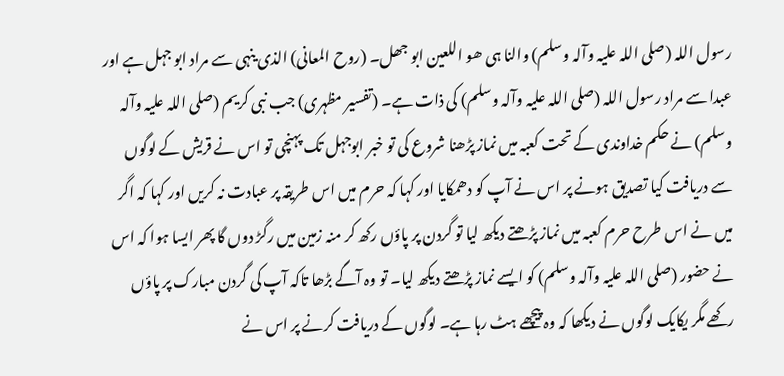رسول اللہ (صلی اللہ علیہ وآلہ وسلم) والنا ہی ھو اللعین ابو جھل۔ (روح المعانی) الذی ینہی سے مراد ابو جہل ہے اور عبدا سے مراد رسول اللہ (صلی اللہ علیہ وآلہ وسلم) کی ذات ہے۔ (تفسیر مظہری) جب نبی کریم (صلی اللہ علیہ وآلہ وسلم) نے حکم خداوندی کے تحت کعبہ میں نماز پڑھنا شروع کی تو خبر ابوجہل تک پہنچی تو اس نے قریش کے لوگوں سے دریافت کیا تصدیق ہونے پر اس نے آپ کو دھمکایا اور کہا کہ حرم میں اس طریقہ پر عبادت نہ کریں اور کہا کہ اگر میں نے اس طرح حرم کعبہ میں نماز پڑھتے دیکھ لیا تو گردن پر پاؤں رکھ کر منہ زمین میں رگڑ دوں گا پھر ایسا ہوا کہ اس نے حضور (صلی اللہ علیہ وآلہ وسلم) کو ایسے نماز پڑھتے دیکھ لیا۔ تو وہ آگے بڑھا تاکہ آپ کی گردن مبارک پر پاؤں رکھے مگر یکایک لوگوں نے دیکھا کہ وہ پیچھے ہٹ رہا ہے۔ لوگوں کے دریافت کرنے پر اس نے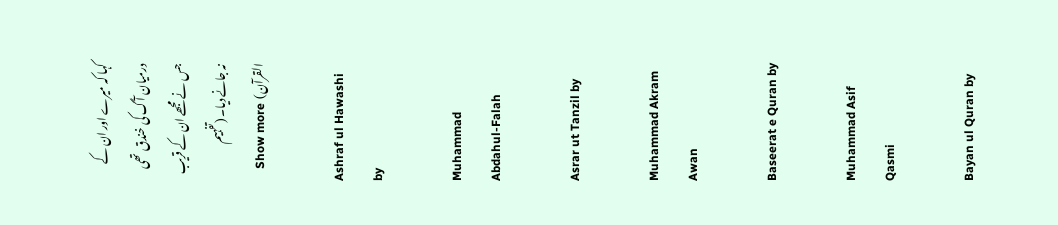کہا کہ میرے اور ان کے درمیان آگ کی خندق تھی جس نے مجھے ان کے قریب نہ جانے دیا۔ (تفہیم القرآن)  Show more

Ashraf ul Hawashi by

Muhammad Abdahul-Falah

Asrar ut Tanzil by

Muhammad Akram Awan

Baseerat e Quran by

Muhammad Asif Qasmi

Bayan ul Quran by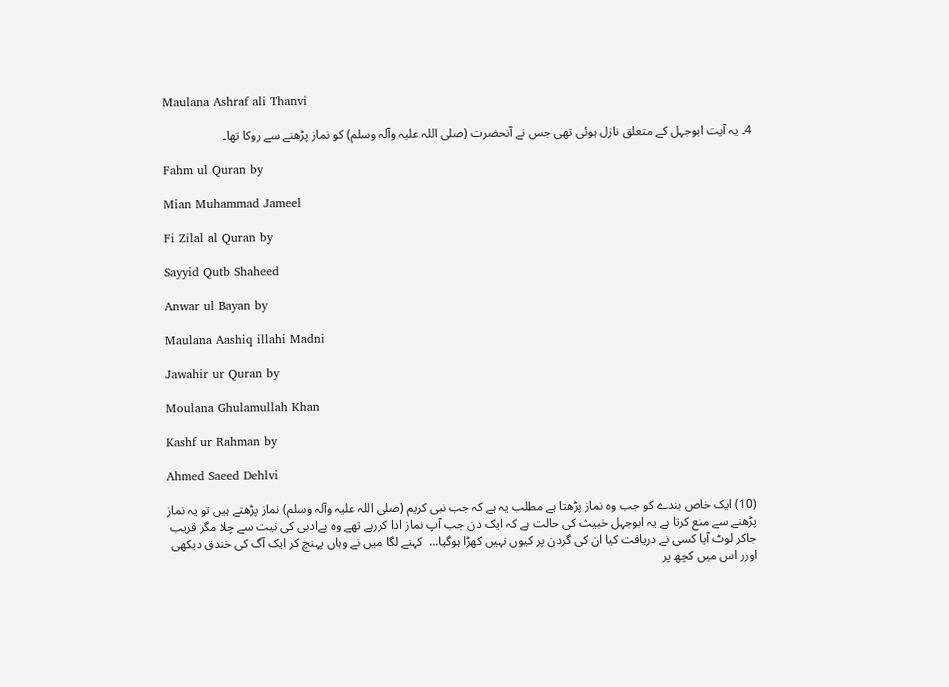Maulana Ashraf ali Thanvi

4۔ یہ آیت ابوجہل کے متعلق نازل ہوئی تھی جس نے آنحضرت (صلی اللہ علیہ وآلہ وسلم) کو نماز پڑھنے سے روکا تھا۔

Fahm ul Quran by

Mian Muhammad Jameel

Fi Zilal al Quran by

Sayyid Qutb Shaheed

Anwar ul Bayan by

Maulana Aashiq illahi Madni

Jawahir ur Quran by

Moulana Ghulamullah Khan

Kashf ur Rahman by

Ahmed Saeed Dehlvi

(10) ایک خاص بندے کو جب وہ نماز پڑھتا ہے مطلب یہ ہے کہ جب نبی کریم (صلی اللہ علیہ وآلہ وسلم) نماز پڑھتے ہیں تو یہ نماز پڑھنے سے منع کرتا ہے یہ ابوجہل خبیث کی حالت ہے کہ ایک دن جب آپ نماز ادا کررہے تھے وہ بےادبی کی نیت سے چلا مگر قریب جاکر لوٹ آیا کسی نے دریافت کیا ان کی گردن پر کیوں نہیں کھڑا ہوگیا...  کہنے لگا میں نے وہاں پہنچ کر ایک آگ کی خندق دیکھی اورر اس میں کچھ پر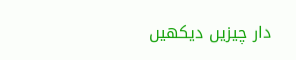دار چیزیں دیکھیں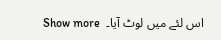اس لئے میں لوٹ آیا۔  Show more